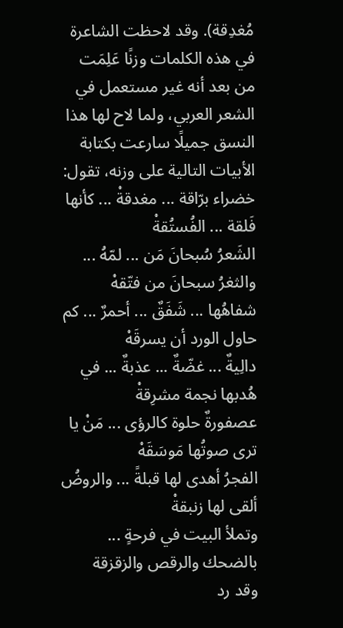مُغدِقة). وقد لاحظت الشاعرة في هذه الكلمات وزنًا عَلِمَت من بعد أنه غير مستعمل في الشعر العربي، ولما لاح لها هذا النسق جميلًا سارعت بكتابة الأبيات التالية على وزنه، تقول:
خضراء برّاقة ... مغدقةْ ... كأنها فَلقة ... الفُستُقةْ
الشَعرُ سُبحانَ مَن ... لمّهُ ... والثغرُ سبحانَ من فتّقهْ
شفاهُها ... شَفَقٌ ... أحمرٌ ... كم حاول الورد أن يسرقَهْ
دالِيةٌ ... غضّةٌ ... عذبةٌ ... في هُدبها نجمة مشرِقةْ
عصفورةٌ حلوة كالرؤى ... مَنْ يا ترى صوتُها مَوسَقَهْ
الفجرُ أهدى لها قبلةً ... والروضُ ألقى لها زنبقةْ
وتملأ البيت في فرحةٍ ... بالضحك والرقص والزقزقة
وقد رد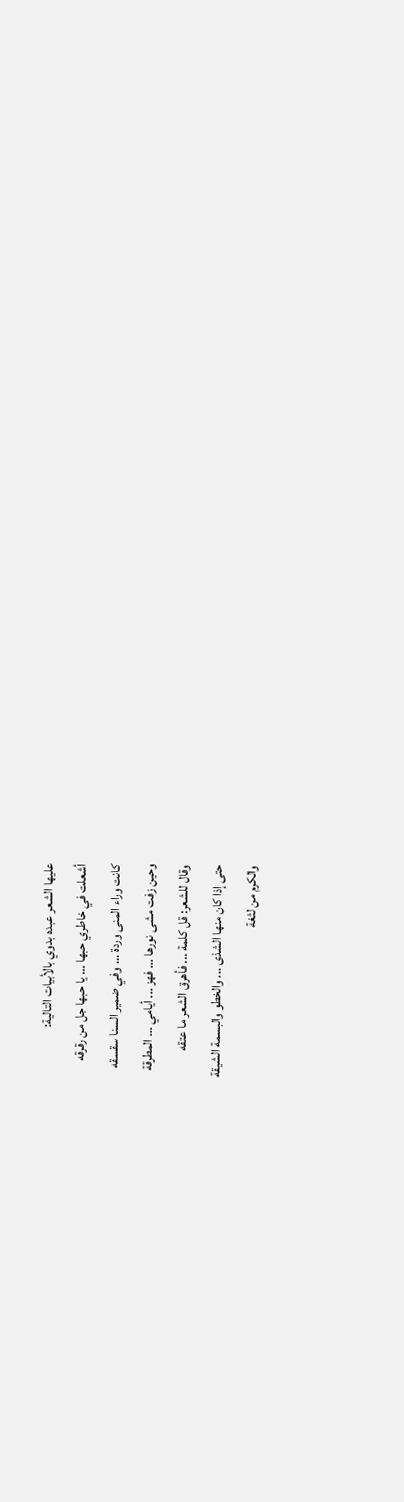عليها الشعر عبده بدوي بالأبيات التالية:
أشعلت في خاطري حبها ... يا حبها جل من رقرقه
كانت وراء المنى وردة ... وفي ضمير السنا سقسقه
وحين زفت مشى نورها ... فهز ... أيامي ... المطرقة
وقال للشعر: قل كلمة ... فأهرق الشعر ما عتقه
حتى إذا كان منها الشذى ... والخطو والبسمة الشيقة
والكرم من لثغة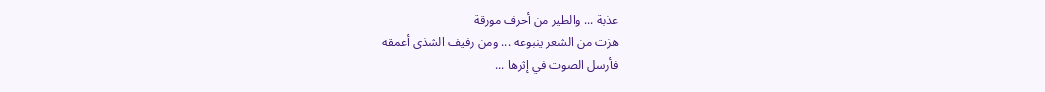عذبة ... والطير من أحرف مورقة
هزت من الشعر ينبوعه ... ومن رفيف الشذى أعمقه
فأرسل الصوت في إثرها ...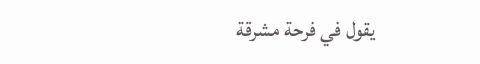يقول في فرحة مشرقة